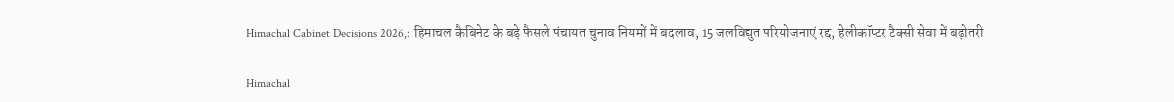Himachal Cabinet Decisions 2026,: हिमाचल कैबिनेट के बड़े फैसले पंचायत चुनाव नियमों में बदलाव, 15 जलविद्युत परियोजनाएं रद्द, हेलीकॉप्टर टैक्सी सेवा में बढ़ोतरी

Himachal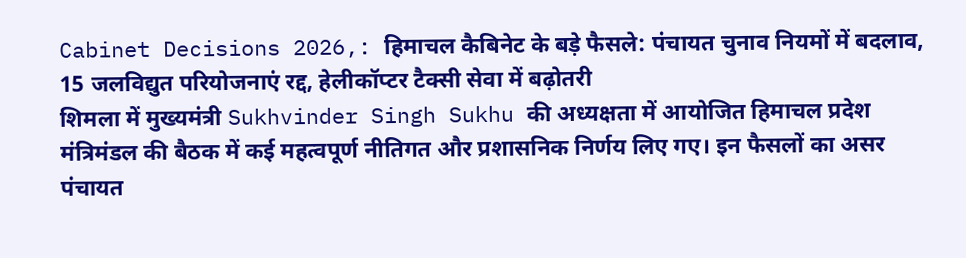Cabinet Decisions 2026,: हिमाचल कैबिनेट के बड़े फैसले: पंचायत चुनाव नियमों में बदलाव, 15 जलविद्युत परियोजनाएं रद्द, हेलीकॉप्टर टैक्सी सेवा में बढ़ोतरी
शिमला में मुख्यमंत्री Sukhvinder Singh Sukhu की अध्यक्षता में आयोजित हिमाचल प्रदेश मंत्रिमंडल की बैठक में कई महत्वपूर्ण नीतिगत और प्रशासनिक निर्णय लिए गए। इन फैसलों का असर पंचायत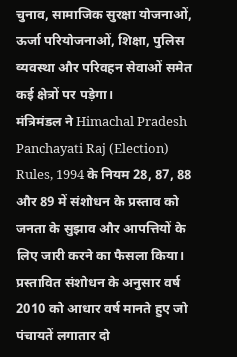चुनाव, सामाजिक सुरक्षा योजनाओं, ऊर्जा परियोजनाओं, शिक्षा, पुलिस व्यवस्था और परिवहन सेवाओं समेत कई क्षेत्रों पर पड़ेगा।
मंत्रिमंडल ने Himachal Pradesh Panchayati Raj (Election) Rules, 1994 के नियम 28, 87, 88 और 89 में संशोधन के प्रस्ताव को जनता के सुझाव और आपत्तियों के लिए जारी करने का फैसला किया। प्रस्तावित संशोधन के अनुसार वर्ष 2010 को आधार वर्ष मानते हुए जो पंचायतें लगातार दो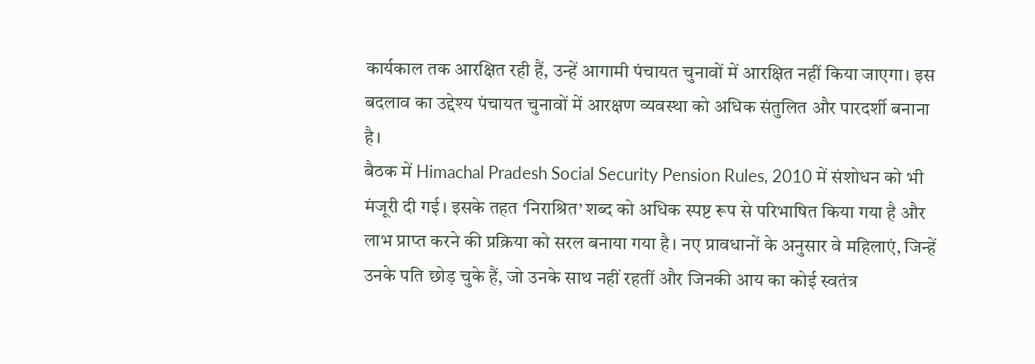कार्यकाल तक आरक्षित रही हैं, उन्हें आगामी पंचायत चुनावों में आरक्षित नहीं किया जाएगा। इस बदलाव का उद्देश्य पंचायत चुनावों में आरक्षण व्यवस्था को अधिक संतुलित और पारदर्शी बनाना है।
बैठक में Himachal Pradesh Social Security Pension Rules, 2010 में संशोधन को भी मंजूरी दी गई। इसके तहत ‘निराश्रित’ शब्द को अधिक स्पष्ट रूप से परिभाषित किया गया है और लाभ प्राप्त करने की प्रक्रिया को सरल बनाया गया है। नए प्रावधानों के अनुसार वे महिलाएं, जिन्हें उनके पति छोड़ चुके हैं, जो उनके साथ नहीं रहतीं और जिनकी आय का कोई स्वतंत्र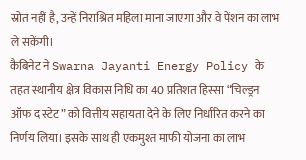स्रोत नहीं है, उन्हें निराश्रित महिला माना जाएगा और वे पेंशन का लाभ ले सकेंगी।
कैबिनेट ने Swarna Jayanti Energy Policy के तहत स्थानीय क्षेत्र विकास निधि का 40 प्रतिशत हिस्सा “चिल्ड्रन ऑफ द स्टेट” को वित्तीय सहायता देने के लिए निर्धारित करने का निर्णय लिया। इसके साथ ही एकमुश्त माफी योजना का लाभ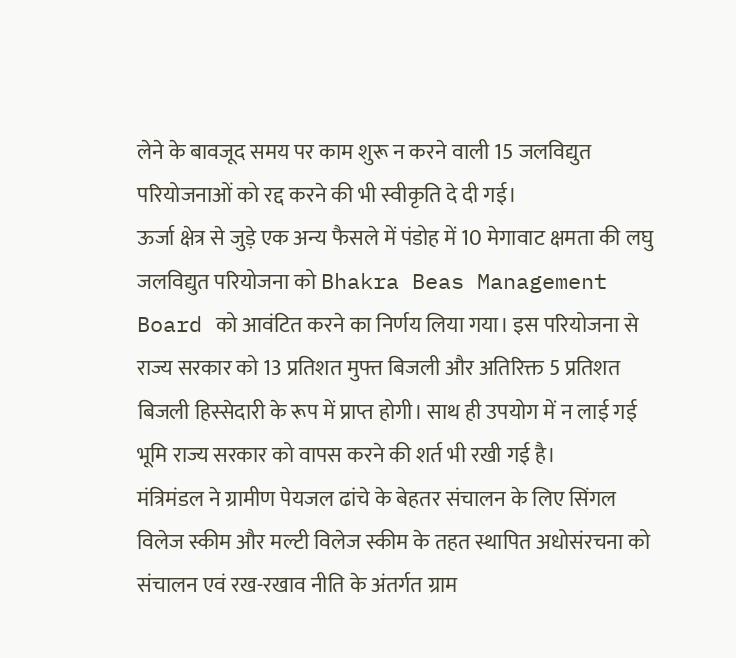लेने के बावजूद समय पर काम शुरू न करने वाली 15 जलविद्युत परियोजनाओं को रद्द करने की भी स्वीकृति दे दी गई।
ऊर्जा क्षेत्र से जुड़े एक अन्य फैसले में पंडोह में 10 मेगावाट क्षमता की लघु जलविद्युत परियोजना को Bhakra Beas Management Board को आवंटित करने का निर्णय लिया गया। इस परियोजना से राज्य सरकार को 13 प्रतिशत मुफ्त बिजली और अतिरिक्त 5 प्रतिशत बिजली हिस्सेदारी के रूप में प्राप्त होगी। साथ ही उपयोग में न लाई गई भूमि राज्य सरकार को वापस करने की शर्त भी रखी गई है।
मंत्रिमंडल ने ग्रामीण पेयजल ढांचे के बेहतर संचालन के लिए सिंगल विलेज स्कीम और मल्टी विलेज स्कीम के तहत स्थापित अधोसंरचना को संचालन एवं रख-रखाव नीति के अंतर्गत ग्राम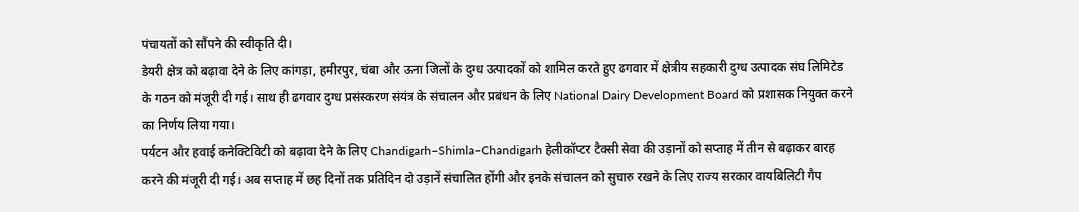पंचायतों को सौंपने की स्वीकृति दी।
डेयरी क्षेत्र को बढ़ावा देने के लिए कांगड़ा, हमीरपुर, चंबा और ऊना जिलों के दुग्ध उत्पादकों को शामिल करते हुए ढगवार में क्षेत्रीय सहकारी दुग्ध उत्पादक संघ लिमिटेड के गठन को मंजूरी दी गई। साथ ही ढगवार दुग्ध प्रसंस्करण संयंत्र के संचालन और प्रबंधन के लिए National Dairy Development Board को प्रशासक नियुक्त करने का निर्णय लिया गया।
पर्यटन और हवाई कनेक्टिविटी को बढ़ावा देने के लिए Chandigarh–Shimla–Chandigarh हेलीकॉप्टर टैक्सी सेवा की उड़ानों को सप्ताह में तीन से बढ़ाकर बारह करने की मंजूरी दी गई। अब सप्ताह में छह दिनों तक प्रतिदिन दो उड़ानें संचालित होंगी और इनके संचालन को सुचारु रखने के लिए राज्य सरकार वायबिलिटी गैप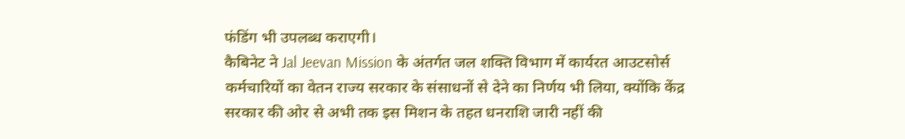फंडिंग भी उपलब्ध कराएगी।
कैबिनेट ने Jal Jeevan Mission के अंतर्गत जल शक्ति विभाग में कार्यरत आउटसोर्स कर्मचारियों का वेतन राज्य सरकार के संसाधनों से देने का निर्णय भी लिया, क्योंकि केंद्र सरकार की ओर से अभी तक इस मिशन के तहत धनराशि जारी नहीं की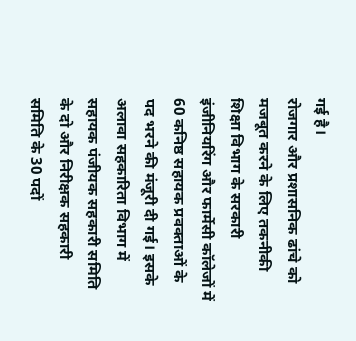गई है।
रोजगार और प्रशासनिक ढांचे को मजबूत करने के लिए तकनीकी शिक्षा विभाग के सरकारी इंजीनियरिंग और फार्मेसी कॉलेजों में 60 कनिष्ठ सहायक प्रवक्ताओं के पद भरने की मंजूरी दी गई। इसके अलावा सहकारिता विभाग में सहायक पंजीयक सहकारी समिति के दो और निरीक्षक सहकारी समिति के 30 पदों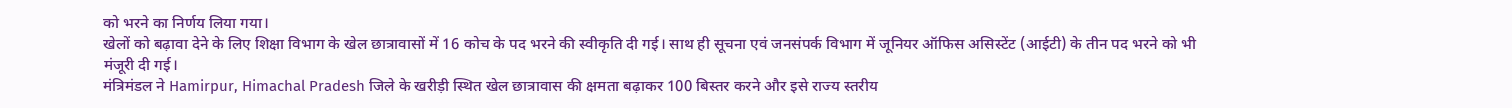को भरने का निर्णय लिया गया।
खेलों को बढ़ावा देने के लिए शिक्षा विभाग के खेल छात्रावासों में 16 कोच के पद भरने की स्वीकृति दी गई। साथ ही सूचना एवं जनसंपर्क विभाग में जूनियर ऑफिस असिस्टेंट (आईटी) के तीन पद भरने को भी मंजूरी दी गई।
मंत्रिमंडल ने Hamirpur, Himachal Pradesh जिले के खरीड़ी स्थित खेल छात्रावास की क्षमता बढ़ाकर 100 बिस्तर करने और इसे राज्य स्तरीय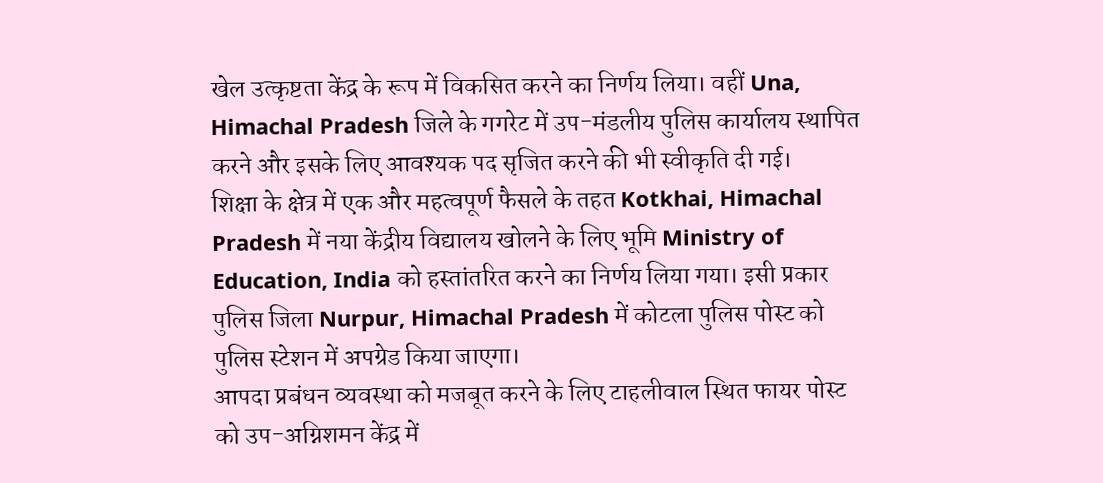खेल उत्कृष्टता केंद्र के रूप में विकसित करने का निर्णय लिया। वहीं Una, Himachal Pradesh जिले के गगरेट में उप-मंडलीय पुलिस कार्यालय स्थापित करने और इसके लिए आवश्यक पद सृजित करने की भी स्वीकृति दी गई।
शिक्षा के क्षेत्र में एक और महत्वपूर्ण फैसले के तहत Kotkhai, Himachal Pradesh में नया केंद्रीय विद्यालय खोलने के लिए भूमि Ministry of Education, India को हस्तांतरित करने का निर्णय लिया गया। इसी प्रकार पुलिस जिला Nurpur, Himachal Pradesh में कोटला पुलिस पोस्ट को पुलिस स्टेशन में अपग्रेड किया जाएगा।
आपदा प्रबंधन व्यवस्था को मजबूत करने के लिए टाहलीवाल स्थित फायर पोस्ट को उप-अग्निशमन केंद्र में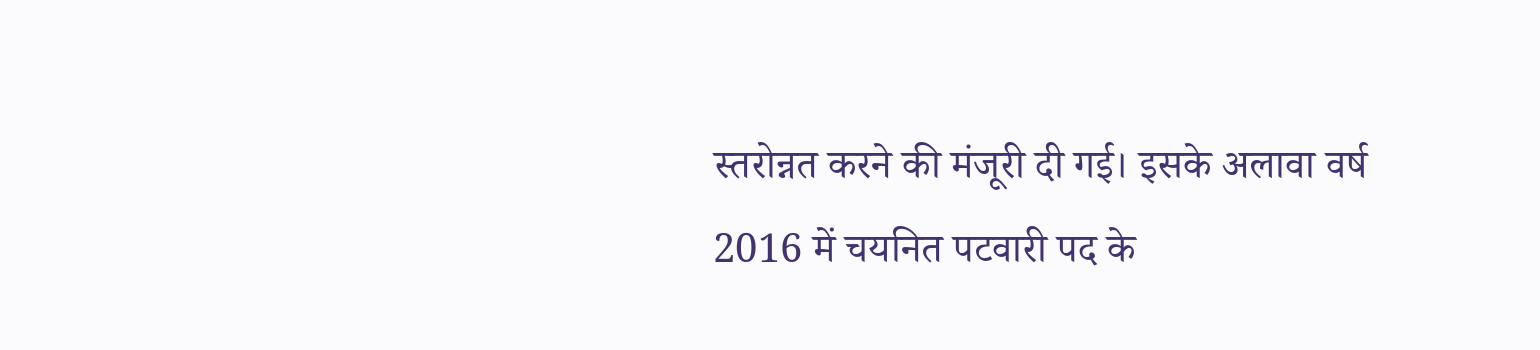स्तरोन्नत करने की मंजूरी दी गई। इसके अलावा वर्ष 2016 में चयनित पटवारी पद के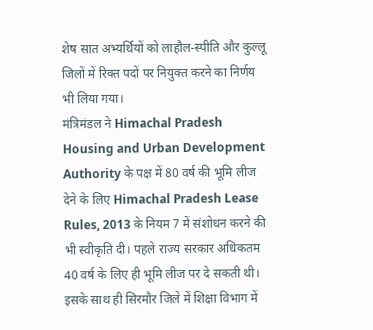शेष सात अभ्यर्थियों को लाहौल-स्पीति और कुल्लू जिलों में रिक्त पदों पर नियुक्त करने का निर्णय भी लिया गया।
मंत्रिमंडल ने Himachal Pradesh Housing and Urban Development Authority के पक्ष में 80 वर्ष की भूमि लीज देने के लिए Himachal Pradesh Lease Rules, 2013 के नियम 7 में संशोधन करने की भी स्वीकृति दी। पहले राज्य सरकार अधिकतम 40 वर्ष के लिए ही भूमि लीज पर दे सकती थी।
इसके साथ ही सिरमौर जिले में शिक्षा विभाग में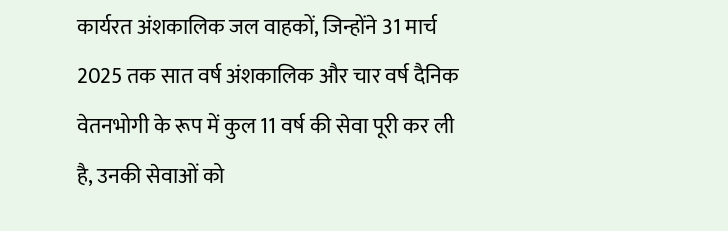कार्यरत अंशकालिक जल वाहकों, जिन्होंने 31 मार्च 2025 तक सात वर्ष अंशकालिक और चार वर्ष दैनिक वेतनभोगी के रूप में कुल 11 वर्ष की सेवा पूरी कर ली है, उनकी सेवाओं को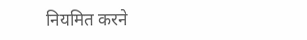नियमित करने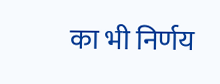का भी निर्णय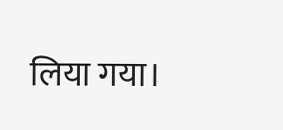लिया गया।